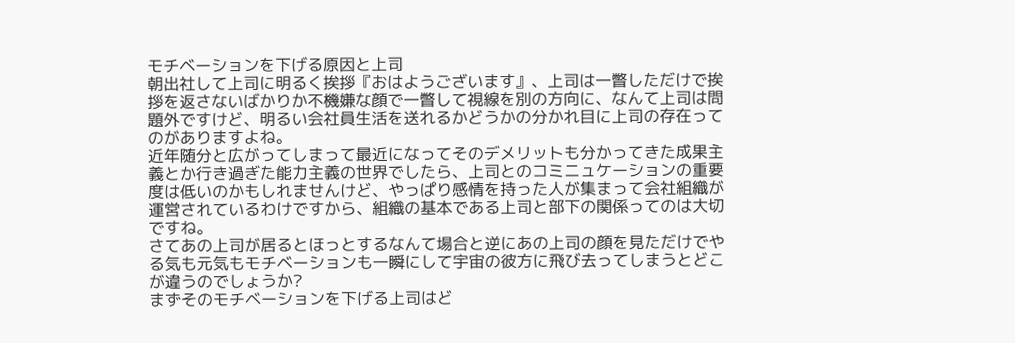モチベーションを下げる原因と上司
朝出社して上司に明るく挨拶『おはようございます』、上司は一瞥しただけで挨拶を返さないばかりか不機嫌な顔で一瞥して視線を別の方向に、なんて上司は問題外ですけど、明るい会社員生活を送れるかどうかの分かれ目に上司の存在ってのがありますよね。
近年随分と広がってしまって最近になってそのデメリットも分かってきた成果主義とか行き過ぎた能力主義の世界でしたら、上司とのコミニュケーションの重要度は低いのかもしれませんけど、やっぱり感情を持った人が集まって会社組織が運営されているわけですから、組織の基本である上司と部下の関係ってのは大切ですね。
さてあの上司が居るとほっとするなんて場合と逆にあの上司の顔を見ただけでやる気も元気もモチベーションも一瞬にして宇宙の彼方に飛び去ってしまうとどこが違うのでしょうか?
まずそのモチベーションを下げる上司はど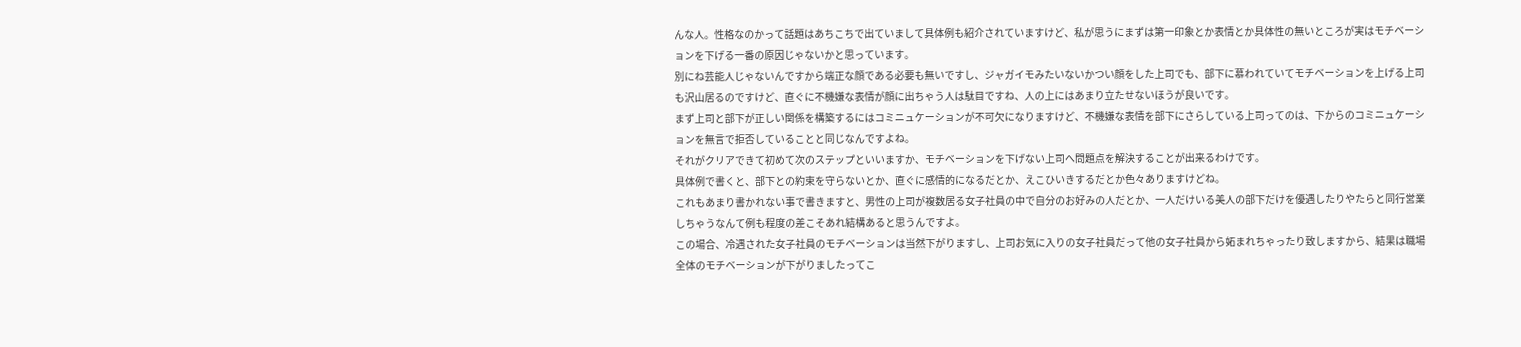んな人。性格なのかって話題はあちこちで出ていまして具体例も紹介されていますけど、私が思うにまずは第一印象とか表情とか具体性の無いところが実はモチベーションを下げる一番の原因じゃないかと思っています。
別にね芸能人じゃないんですから端正な顔である必要も無いですし、ジャガイモみたいないかつい顔をした上司でも、部下に慕われていてモチベーションを上げる上司も沢山居るのですけど、直ぐに不機嫌な表情が顔に出ちゃう人は駄目ですね、人の上にはあまり立たせないほうが良いです。
まず上司と部下が正しい関係を構築するにはコミニュケーションが不可欠になりますけど、不機嫌な表情を部下にさらしている上司ってのは、下からのコミニュケーションを無言で拒否していることと同じなんですよね。
それがクリアできて初めて次のステップといいますか、モチベーションを下げない上司へ問題点を解決することが出来るわけです。
具体例で書くと、部下との約束を守らないとか、直ぐに感情的になるだとか、えこひいきするだとか色々ありますけどね。
これもあまり書かれない事で書きますと、男性の上司が複数居る女子社員の中で自分のお好みの人だとか、一人だけいる美人の部下だけを優遇したりやたらと同行営業しちゃうなんて例も程度の差こそあれ結構あると思うんですよ。
この場合、冷遇された女子社員のモチベーションは当然下がりますし、上司お気に入りの女子社員だって他の女子社員から妬まれちゃったり致しますから、結果は職場全体のモチベーションが下がりましたってこ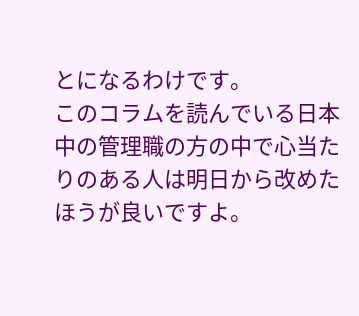とになるわけです。
このコラムを読んでいる日本中の管理職の方の中で心当たりのある人は明日から改めたほうが良いですよ。